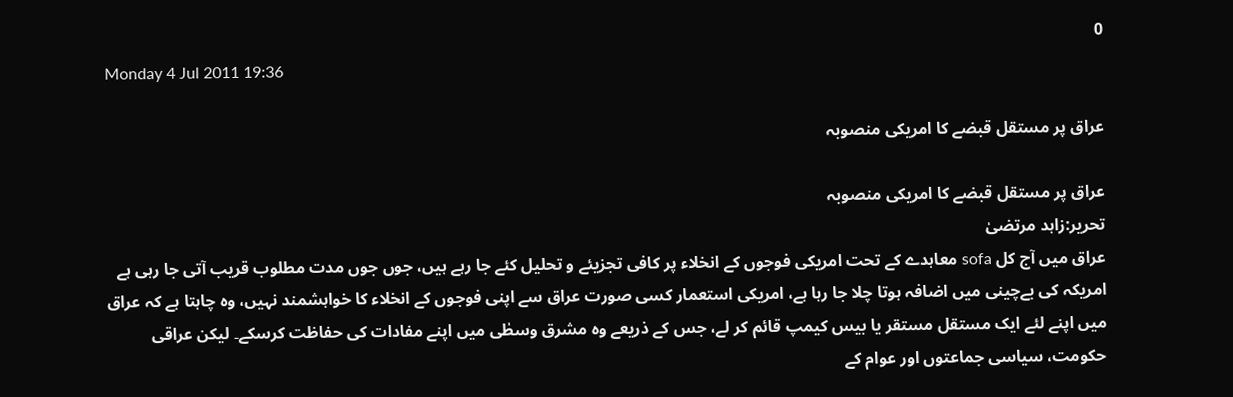0
Monday 4 Jul 2011 19:36

عراق پر مستقل قبضے کا امریکی منصوبہ

عراق پر مستقل قبضے کا امریکی منصوبہ
تحریر:زاہد مرتضیٰ
عراق میں آج کل sofa معاہدے کے تحت امریکی فوجوں کے انخلاء پر کافی تجزیئے و تحلیل کئے جا رہے ہیں، جوں جوں مدت مطلوب قریب آتی جا رہی ہے امریکہ کی بےچینی میں اضافہ ہوتا چلا جا رہا ہے، امریکی استعمار کسی صورت عراق سے اپنی فوجوں کے انخلاء کا خواہشمند نہیں، وہ چاہتا ہے کہ عراق میں اپنے لئے ایک مستقل مستقر یا بیس کیمپ قائم کر لے، جس کے ذریعے وہ مشرق وسطٰی میں اپنے مفادات کی حفاظت کرسکے۔ لیکن عراقی حکومت، سیاسی جماعتوں اور عوام کے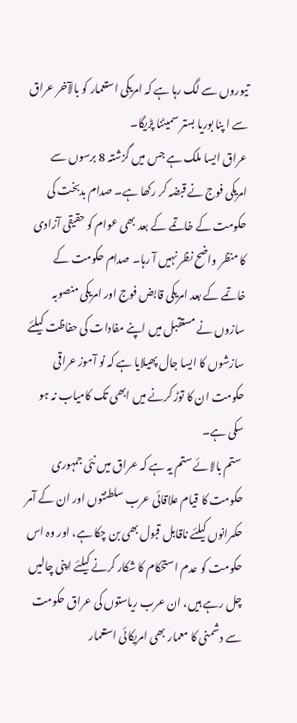تیوروں سے لگ رہا ہے کہ امریکی استعمار کو بالآخر عراق سے ا پنا بوریا بستر سمیٹنا پڑیگا۔
عراق ایسا ملک ہے جس میں گزشتہ 8 برسوں سے امریکی فوج نے قبضہ کر رکھا ہے۔ صدام بدبخت کی حکومت کے خاتمے کے بعد بھی عوام کو حقیقی آزادی کا منظر واضح نظر نہیں آ رہا۔ صدام حکومت کے خاتمے کے بعد امریکی قابض فوج اور امریکی منصوبہ سازوں نے مستقبل میں اپنے مفادات کی حفاظت کیلئے سازشوں کا ایسا جال پھیلایا ہے کہ نو آموز عراقی حکومت ان کا توڑ کرنے میں ابھی تک کامیاب نہ ہو سکی ہے۔
 ستم بالائے ستم یہ ہے کہ عراق میں نئی جمہوری حکومت کا قیام علاقائی عرب سلطنتوں اور ان کے آمر حکمرانوں کیلئے ناقابل قبول بھی بن چکا ہے، اور وہ اس حکومت کو عدم استحکام کا شکار کرنے کیلئے اپنی چالیں چل رہے ہیں، ان عرب ریاستوں کی عراق حکومت سے دشمنی کا معمار بھی امریکائی استعمار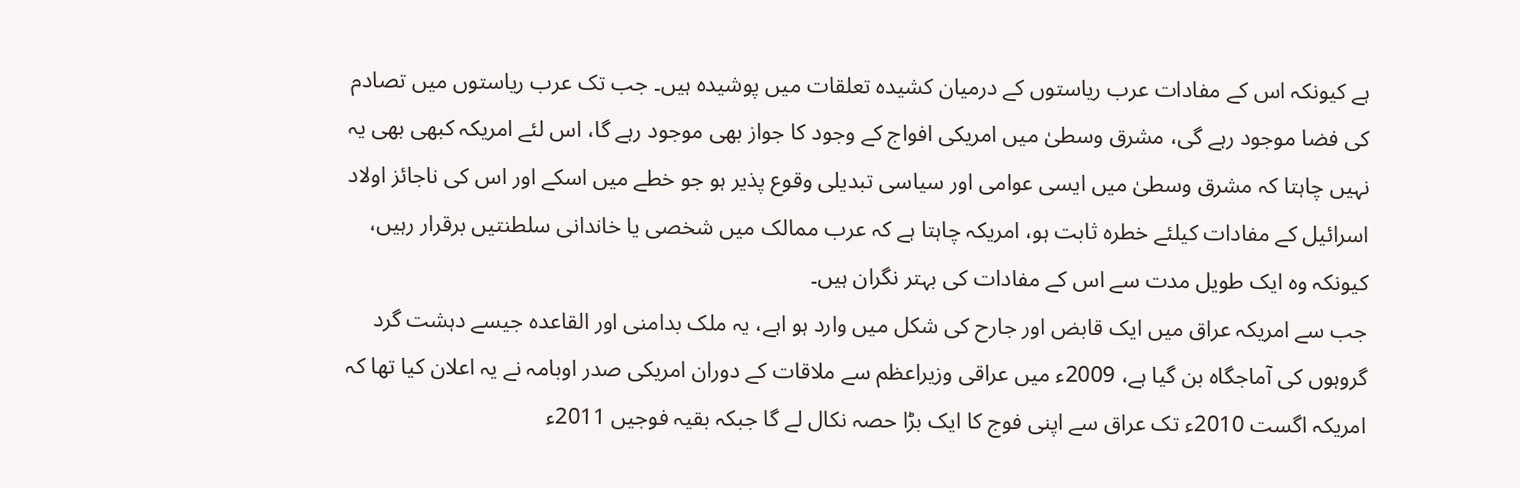ہے کیونکہ اس کے مفادات عرب ریاستوں کے درمیان کشیدہ تعلقات میں پوشیدہ ہیں۔ جب تک عرب ریاستوں میں تصادم کی فضا موجود رہے گی، مشرق وسطیٰ میں امریکی افواج کے وجود کا جواز بھی موجود رہے گا، اس لئے امریکہ کبھی بھی یہ نہیں چاہتا کہ مشرق وسطیٰ میں ایسی عوامی اور سیاسی تبدیلی وقوع پذیر ہو جو خطے میں اسکے اور اس کی ناجائز اولاد اسرائیل کے مفادات کیلئے خطرہ ثابت ہو، امریکہ چاہتا ہے کہ عرب ممالک میں شخصی یا خاندانی سلطنتیں برقرار رہیں، کیونکہ وہ ایک طویل مدت سے اس کے مفادات کی بہتر نگران ہیں۔
جب سے امریکہ عراق میں ایک قابض اور جارح کی شکل میں وارد ہو اہے، یہ ملک بدامنی اور القاعدہ جیسے دہشت گرد گروہوں کی آماجگاہ بن گیا ہے، 2009ء میں عراقی وزیراعظم سے ملاقات کے دوران امریکی صدر اوبامہ نے یہ اعلان کیا تھا کہ امریکہ اگست 2010ء تک عراق سے اپنی فوج کا ایک بڑا حصہ نکال لے گا جبکہ بقیہ فوجیں 2011ء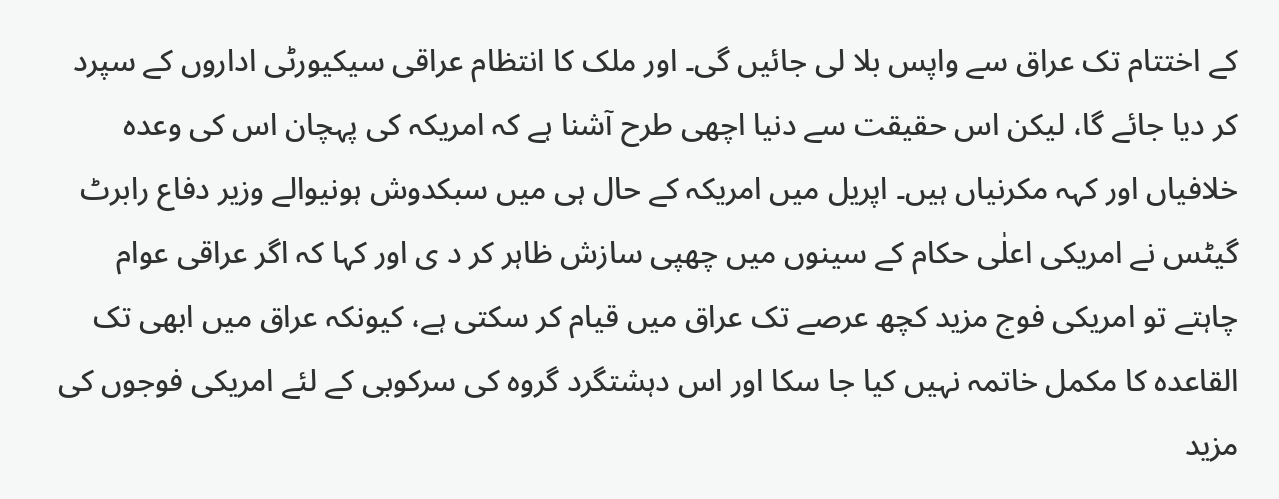کے اختتام تک عراق سے واپس بلا لی جائیں گی۔ اور ملک کا انتظام عراقی سیکیورٹی اداروں کے سپرد کر دیا جائے گا، لیکن اس حقیقت سے دنیا اچھی طرح آشنا ہے کہ امریکہ کی پہچان اس کی وعدہ خلافیاں اور کہہ مکرنیاں ہیں۔ اپریل میں امریکہ کے حال ہی میں سبکدوش ہونیوالے وزیر دفاع رابرٹ گیٹس نے امریکی اعلٰی حکام کے سینوں میں چھپی سازش ظاہر کر د ی اور کہا کہ اگر عراقی عوام چاہتے تو امریکی فوج مزید کچھ عرصے تک عراق میں قیام کر سکتی ہے، کیونکہ عراق میں ابھی تک القاعدہ کا مکمل خاتمہ نہیں کیا جا سکا اور اس دہشتگرد گروہ کی سرکوبی کے لئے امریکی فوجوں کی مزید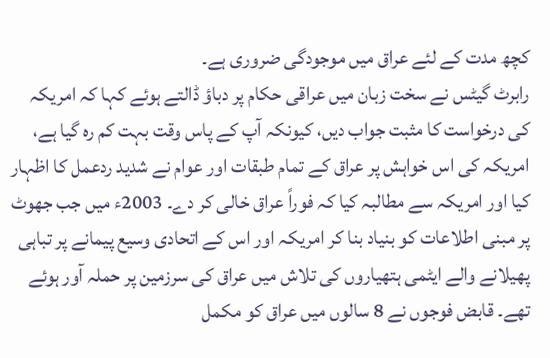کچھ مدت کے لئے عراق میں موجودگی ضروری ہے۔
رابرٹ گیٹس نے سخت زبان میں عراقی حکام پر دباؤ ڈالتے ہوئے کہا کہ امریکہ کی درخواست کا مثبت جواب دیں، کیونکہ آپ کے پاس وقت بہت کم رہ گیا ہے، امریکہ کی اس خواہش پر عراق کے تمام طبقات اور عوام نے شدید ردعمل کا اظہار کیا اور امریکہ سے مطالبہ کیا کہ فوراً عراق خالی کر دے۔ 2003ء میں جب جھوٹ پر مبنی اطلاعات کو بنیاد بنا کر امریکہ اور اس کے اتحادی وسیع پیمانے پر تباہی پھیلانے والے ایٹمی ہتھیاروں کی تلاش میں عراق کی سرزمین پر حملہ آور ہوئے تھے۔ قابض فوجوں نے 8 سالوں میں عراق کو مکمل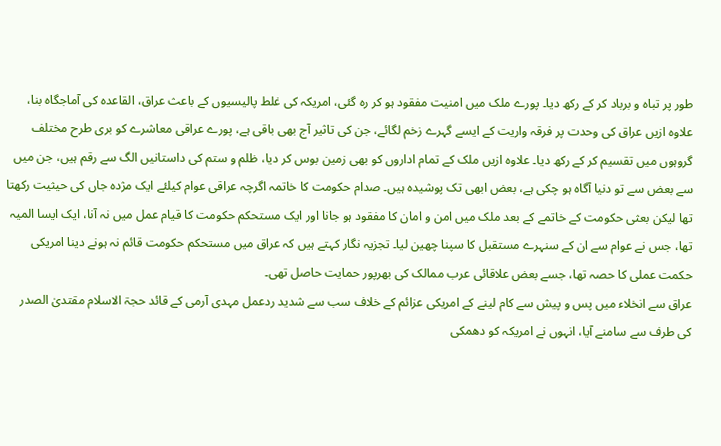طور پر تباہ و برباد کر کے رکھ دیا۔ پورے ملک میں امنیت مفقود ہو کر رہ گئی، امریکہ کی غلط پالیسیوں کے باعث عراق، القاعدہ کی آماجگاہ بنا، علاوہ ازیں عراق کی وحدت پر فرقہ واریت کے ایسے گہرے زخم لگائے، جن کی تاثیر آج بھی باقی ہے، پورے عراقی معاشرے کو بری طرح مختلف گروہوں میں تقسیم کر کے رکھ دیا۔ علاوہ ازیں ملک کے تمام اداروں کو بھی زمین بوس کر دیا، ظلم و ستم کی داستانیں الگ سے رقم ہیں، جن میں سے بعض سے تو دنیا آگاہ ہو چکی ہے، بعض ابھی تک پوشیدہ ہیں۔ صدام حکومت کا خاتمہ اگرچہ عراقی عوام کیلئے ایک مژدہ جاں کی حیثیت رکھتا تھا لیکن بعثی حکومت کے خاتمے کے بعد ملک میں امن و امان کا مفقود ہو جانا اور ایک مستحکم حکومت کا قیام عمل میں نہ آنا، ایک ایسا المیہ تھا، جس نے عوام سے ان کے سنہرے مستقبل کا سپنا چھین لیا۔ تجزیہ نگار کہتے ہیں کہ عراق میں مستحکم حکومت قائم نہ ہونے دینا امریکی حکمت عملی کا حصہ تھا، جسے بعض علاقائی عرب ممالک کی بھرپور حمایت حاصل تھی۔
عراق سے انخلاء میں پس و پیش سے کام لینے کے امریکی عزائم کے خلاف سب سے شدید ردعمل مہدی آرمی کے قائد حجۃ الاسلام مقتدیٰ الصدر کی طرف سے سامنے آیا، انہوں نے امریکہ کو دھمکی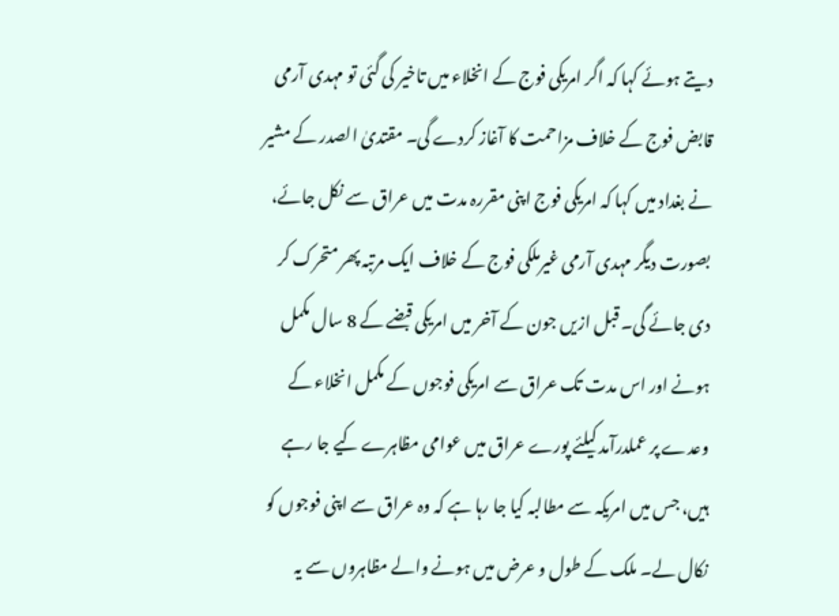دیتے ہوئے کہا کہ اگر امریکی فوج کے انخلاء میں تاخیر کی گئی تو مہدی آرمی قابض فوج کے خلاف مزاحمت کا آغاز کردے گی۔ مقتدیٰ الصدر کے مشیر نے بغداد میں کہا کہ امریکی فوج اپنی مقررہ مدت میں عراق سے نکل جائے، بصورت دیگر مہدی آرمی غیرملکی فوج کے خلاف ایک مرتبہ پھر متحرک کر دی جائے گی۔ قبل ازیں جون کے آخر میں امریکی قبضے کے 8 سال مکمل ہونے اور اس مدت تک عراق سے امریکی فوجوں کے مکمل انخلاء کے وعدے پر عملدرآمد کیلئے پورے عراق میں عوامی مظاہرے کیے جا رہے ہیں، جس میں امریکہ سے مطالبہ کیا جا رہا ہے کہ وہ عراق سے اپنی فوجوں کو نکال لے۔ ملک کے طول و عرض میں ہونے والے مظاہروں سے یہ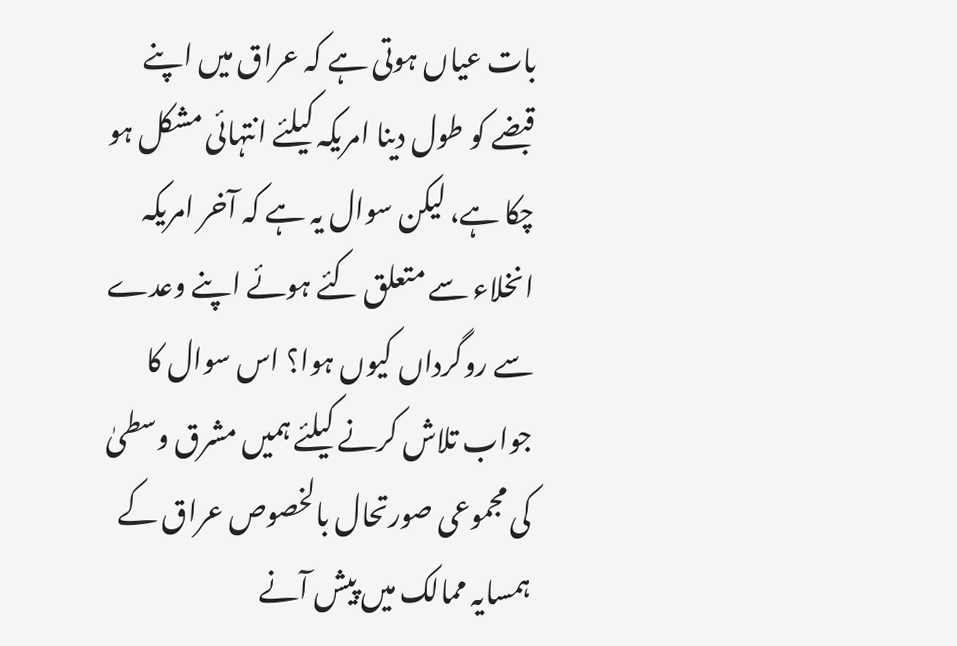بات عیاں ہوتی ہے کہ عراق میں اپنے قبضے کو طول دینا امریکہ کیلئے انتہائی مشکل ہو چکا ہے، لیکن سوال یہ ہے کہ آخر امریکہ انخلاء سے متعلق کئے ہوئے اپنے وعدے سے روگرداں کیوں ہوا؟ اس سوال کا جواب تلاش کرنے کیلئے ہمیں مشرق وسطیٰ کی مجموعی صورتحال بالخصوص عراق کے ہمسایہ ممالک میں پیش آنے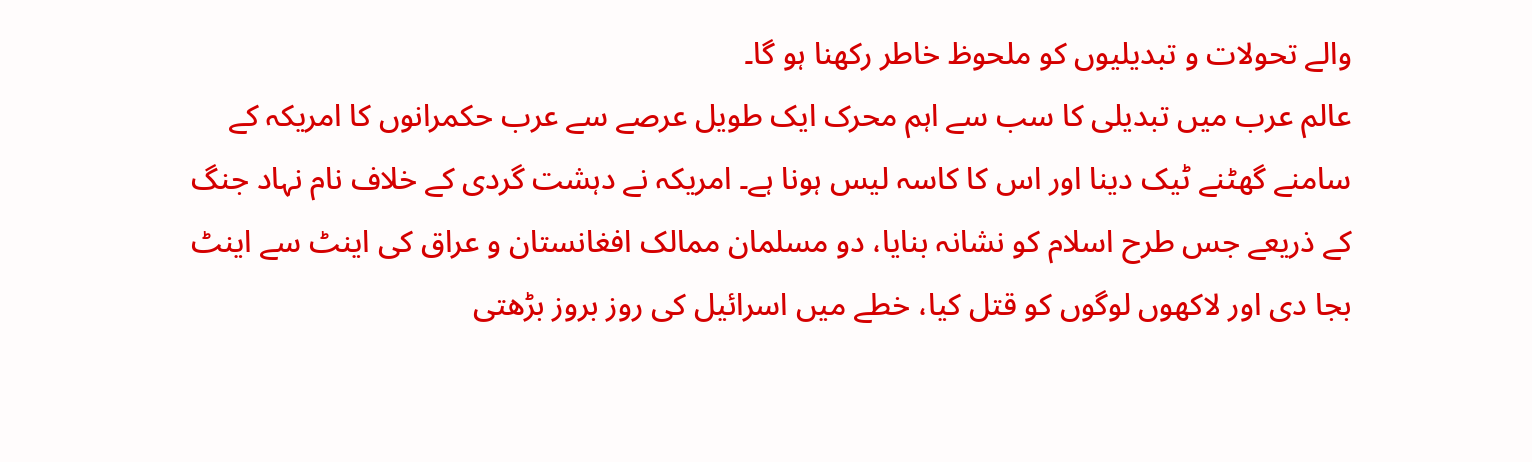والے تحولات و تبدیلیوں کو ملحوظ خاطر رکھنا ہو گا۔
عالم عرب میں تبدیلی کا سب سے اہم محرک ایک طویل عرصے سے عرب حکمرانوں کا امریکہ کے سامنے گھٹنے ٹیک دینا اور اس کا کاسہ لیس ہونا ہے۔ امریکہ نے دہشت گردی کے خلاف نام نہاد جنگ کے ذریعے جس طرح اسلام کو نشانہ بنایا، دو مسلمان ممالک افغانستان و عراق کی اینٹ سے اینٹ بجا دی اور لاکھوں لوگوں کو قتل کیا، خطے میں اسرائیل کی روز بروز بڑھتی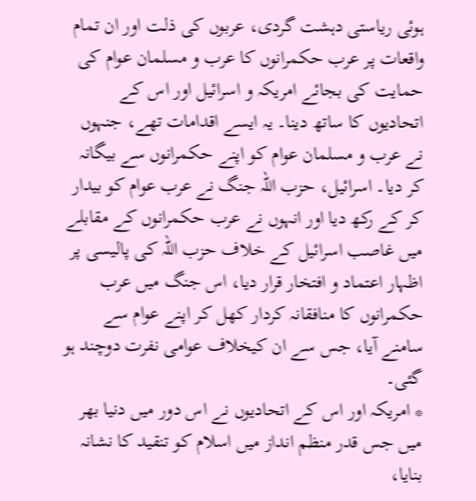ہوئی ریاستی دہشت گردی، عربوں کی ذلت اور ان تمام واقعات پر عرب حکمرانوں کا عرب و مسلمان عوام کی حمایت کی بجائے امریکہ و اسرائیل اور اس کے اتحادیوں کا ساتھ دینا۔ یہ ایسے اقدامات تھے، جنہوں نے عرب و مسلمان عوام کو اپنے حکمرانوں سے بیگانہ کر دیا۔ اسرائیل، حزب اللہ جنگ نے عرب عوام کو بیدار کر کے رکھ دیا اور انہوں نے عرب حکمرانوں کے مقابلے میں غاصب اسرائیل کے خلاف حزب اللہ کی پالیسی پر اظہار اعتماد و افتخار قرار دیا، اس جنگ میں عرب حکمرانوں کا منافقانہ کردار کھل کر اپنے عوام سے سامنے آیا، جس سے ان کیخلاف عوامی نفرت دوچند ہو گئی۔
* امریکہ اور اس کے اتحادیوں نے اس دور میں دنیا بھر میں جس قدر منظم انداز میں اسلام کو تنقید کا نشانہ بنایا،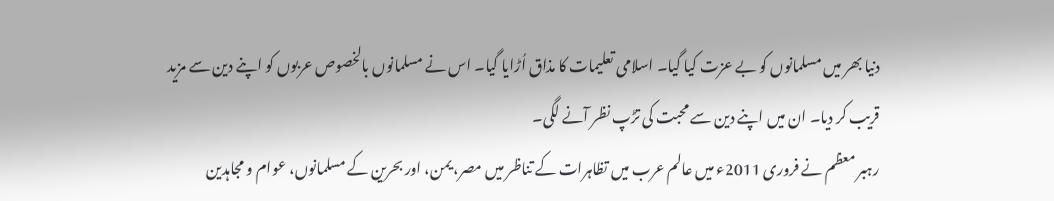دنیا بھر میں مسلمانوں کو بے عزت کیا گیا۔ اسلامی تعلیمات کا مذاق اُڑایا گیا۔ اس نے مسلمانوں بالخصوص عربوں کو اپنے دین سے مزید قریب کر دیا۔ ان میں اپنے دین سے محبت کی تڑپ نظر آنے لگی۔
رہبر معظم نے فروری 2011ء میں عالم عرب میں تظاہرات کے تناظر میں مصر، یمن، اور بحرین کے مسلمانوں، عوام و مجاہدین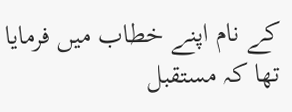کے نام اپنے خطاب میں فرمایا تھا کہ مستقبل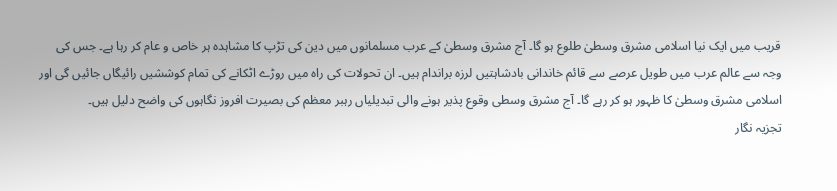قریب میں ایک نیا اسلامی مشرق وسطیٰ طلوع ہو گا۔ آج مشرق وسطیٰ کے عرب مسلمانوں میں دین کی تڑپ کا مشاہدہ ہر خاص و عام کر رہا ہے۔ جس کی وجہ سے عالم عرب میں طویل عرصے سے قائم خاندانی بادشاہتیں لرزہ براندام ہیں۔ ان تحولات کی راہ میں روڑے اٹکانے کی تمام کوششیں رائیگاں جائیں گی اور اسلامی مشرق وسطیٰ کا ظہور ہو کر رہے گا۔ آج مشرق وسطی وقوع پذیر ہونے والی تبدیلیاں رہبر معظم کی بصیرت افروز نگاہوں کی واضح دلیل ہیں۔
تجزیہ نگار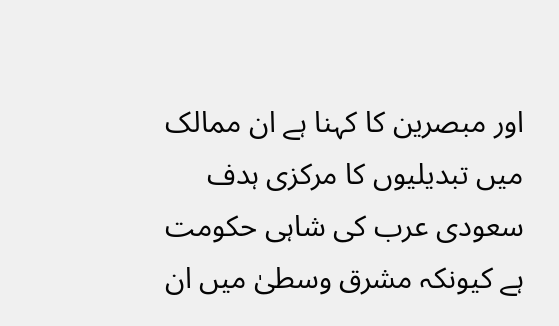اور مبصرین کا کہنا ہے ان ممالک میں تبدیلیوں کا مرکزی ہدف سعودی عرب کی شاہی حکومت ہے کیونکہ مشرق وسطیٰ میں ان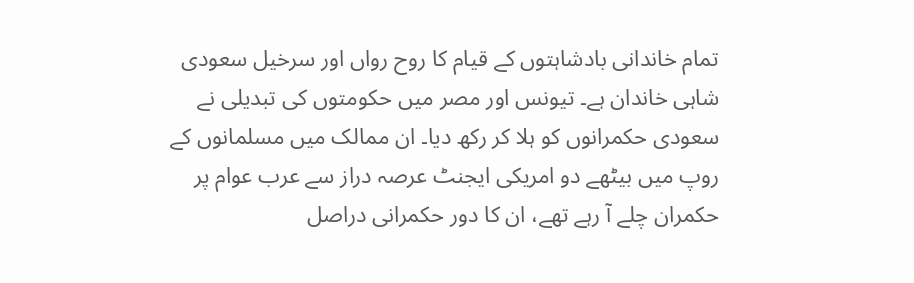تمام خاندانی بادشاہتوں کے قیام کا روح رواں اور سرخیل سعودی شاہی خاندان ہے۔ تیونس اور مصر میں حکومتوں کی تبدیلی نے سعودی حکمرانوں کو ہلا کر رکھ دیا۔ ان ممالک میں مسلمانوں کے روپ میں بیٹھے دو امریکی ایجنٹ عرصہ دراز سے عرب عوام پر حکمران چلے آ رہے تھے، ان کا دور حکمرانی دراصل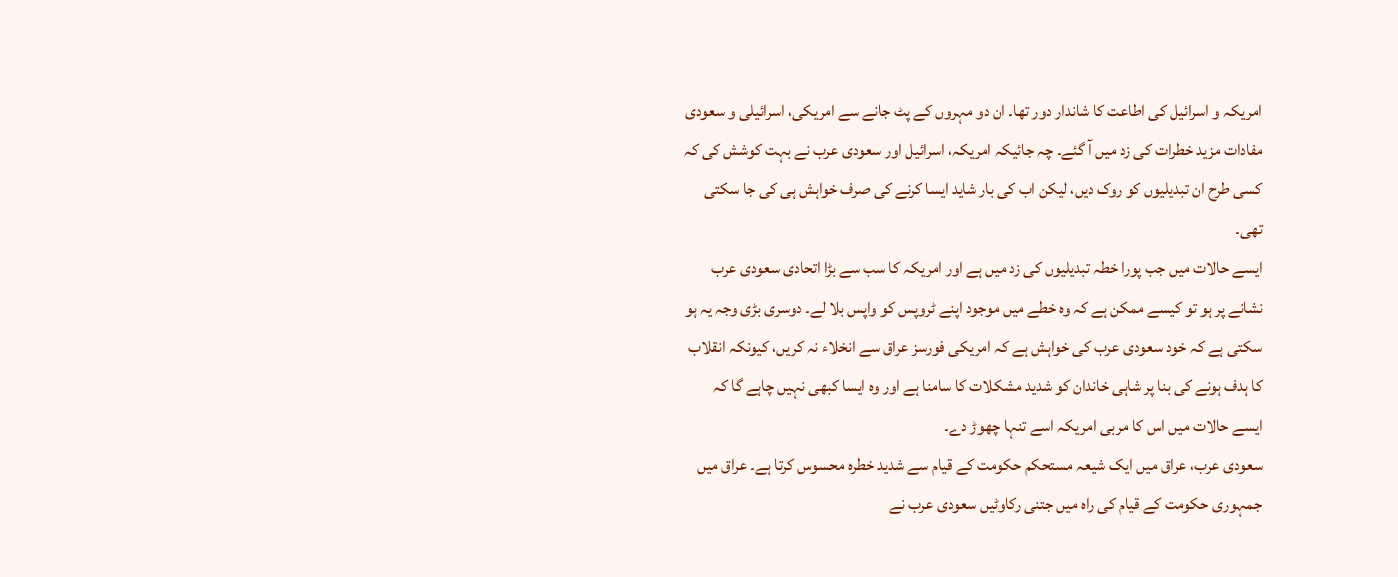امریکہ و اسرائیل کی اطاعت کا شاندار دور تھا۔ ان دو مہروں کے پٹ جانے سے امریکی، اسرائیلی و سعودی مفادات مزید خطرات کی زد میں آ گئے۔ چہ جائیکہ امریکہ، اسرائیل اور سعودی عرب نے بہت کوشش کی کہ کسی طرح ان تبدیلیوں کو روک دیں، لیکن اب کی بار شاید ایسا کرنے کی صرف خواہش ہی کی جا سکتی تھی۔
ایسے حالات میں جب پورا خطہ تبدیلیوں کی زد میں ہے اور امریکہ کا سب سے بڑا اتحادی سعودی عرب نشانے پر ہو تو کیسے ممکن ہے کہ وہ خطے میں موجود اپنے ٹروپس کو واپس بلا لے۔ دوسری بڑی وجہ یہ ہو سکتی ہے کہ خود سعودی عرب کی خواہش ہے کہ امریکی فورسز عراق سے انخلاء نہ کریں، کیونکہ انقلاب کا ہدف ہونے کی بنا پر شاہی خاندان کو شدید مشکلات کا سامنا ہے اور وہ ایسا کبھی نہیں چاہے گا کہ ایسے حالات میں اس کا مربی امریکہ اسے تنہا چھوڑ دے۔
سعودی عرب، عراق میں ایک شیعہ مستحکم حکومت کے قیام سے شدید خطرہ محسوس کرتا ہے۔ عراق میں جمہوری حکومت کے قیام کی راہ میں جتنی رکاوٹیں سعودی عرب نے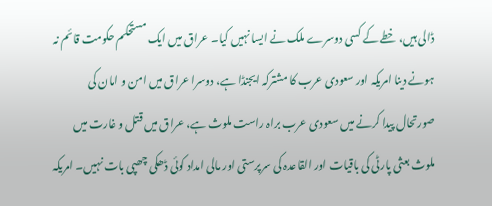ڈالی ہیں، خطے کے کسی دوسرے ملک نے ایسا نہیں کیا۔ عراق میں ایک مستحکم حکومت قائم نہ ہونے دینا امریکہ اور سعودی عرب کا مشترکہ ایجنڈا ہے، دوسرا عراق میں امن و امان کی صورتحال پیدا کرنے میں سعودی عرب براہ راست ملوث ہے، عراق میں قتل و غارت میں ملوث بعثی پارٹی کی باقیات اور القاعدہ کی سرپرستی اور مالی امداد کوئی ڈھکی چھپی بات نہیں۔ امریکہ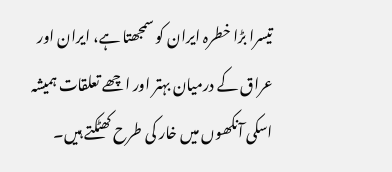تیسرا بڑا خطرہ ایران کو سمجھتا ہے، ایران اور عراق کے درمیان بہتر اور اچھے تعلقات ہمیشہ اسکی آنکھوں میں خار کی طرح کھٹکتے ہیں۔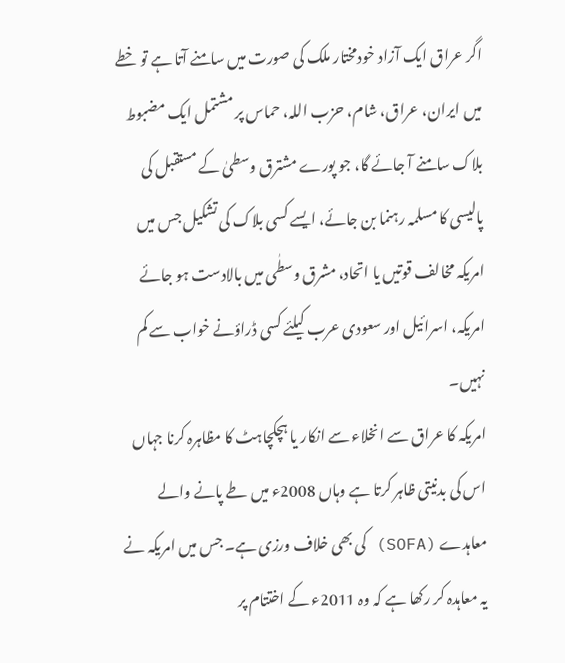اگر عراق ایک آزاد خودمختار ملک کی صورت میں سامنے آتا ہے تو خطے میں ایران، عراق، شام، حزب اللہ، حماس پر مشتمل ایک مضبوط بلاک سامنے آ جائے گا، جو پورے مشترق وسطیٰ کے مستقبل کی پالیسی کا مسلمہ رہنما بن جائے، ایسے کسی بلاک کی تشکیل جس میں امریکہ مخالف قوتیں یا اتحاد، مشرق وسطٰی میں بالادست ہو جائے امریکہ، اسرائیل اور سعودی عرب کیلئے کسی ڈراؤنے خواب سے کم نہیں۔
امریکہ کا عراق سے انخلاء سے انکار یا ہچکچاہٹ کا مظاہرہ کرنا جہاں اس کی بدنیتی ظاہر کرتا ہے وہاں 2008ء میں طے پانے والے معاہدے (SOFA) کی بھی خلاف ورزی ہے۔ جس میں امریکہ نے یہ معاہدہ کر رکھا ہے کہ وہ 2011ء کے اختتام پر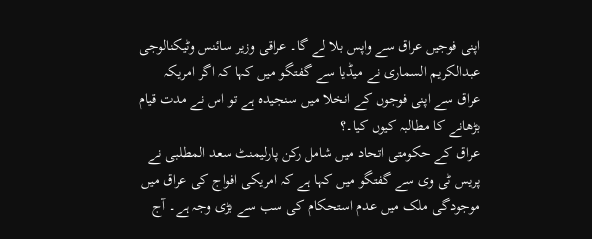اپنی فوجیں عراق سے واپس بلا لے گا۔ عراقی وزیر سائنس وٹیکنالوجی عبدالکریم السماری نے میڈیا سے گفتگو میں کہا کہ اگر امریکہ عراق سے اپنی فوجوں کے انخلا میں سنجیدہ ہے تو اس نے مدت قیام بڑھانے کا مطالبہ کیوں کیا۔؟
عراق کے حکومتی اتحاد میں شامل رکن پارلیمنٹ سعد المطلبی نے پریس ٹی وی سے گفتگو میں کہا ہے کہ امریکی افواج کی عراق میں موجودگی ملک میں عدم استحکام کی سب سے بڑی وجہ ہے۔ آج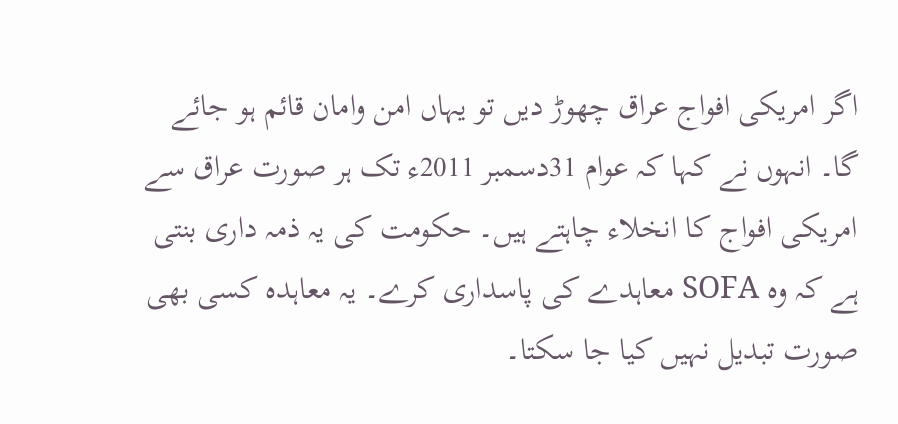اگر امریکی افواج عراق چھوڑ دیں تو یہاں امن وامان قائم ہو جائے گا۔ انہوں نے کہا کہ عوام 31دسمبر 2011ء تک ہر صورت عراق سے امریکی افواج کا انخلاء چاہتے ہیں۔ حکومت کی یہ ذمہ داری بنتی ہے کہ وہ SOFA معاہدے کی پاسداری کرے۔ یہ معاہدہ کسی بھی صورت تبدیل نہیں کیا جا سکتا۔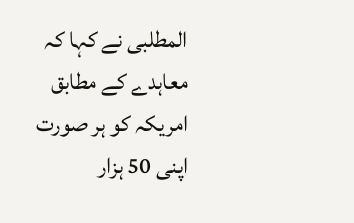المطلبی نے کہا کہ معاہدے کے مطابق امریکہ کو ہر صورت اپنی 50 ہزار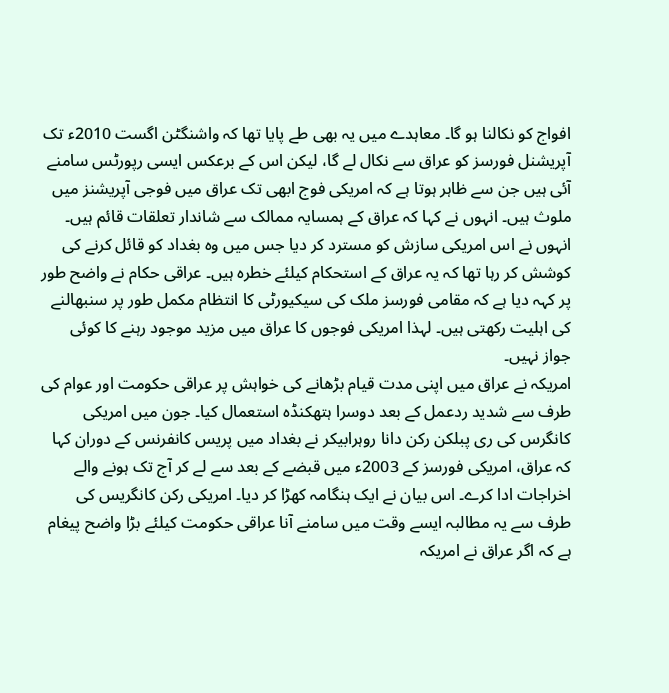افواج کو نکالنا ہو گا۔ معاہدے میں یہ بھی طے پایا تھا کہ واشنگٹن اگست 2010ء تک آپریشنل فورسز کو عراق سے نکال لے گا، لیکن اس کے برعکس ایسی رپورٹس سامنے آئی ہیں جن سے ظاہر ہوتا ہے کہ امریکی فوج ابھی تک عراق میں فوجی آپریشنز میں ملوث ہیں۔ انہوں نے کہا کہ عراق کے ہمسایہ ممالک سے شاندار تعلقات قائم ہیں۔ انہوں نے اس امریکی سازش کو مسترد کر دیا جس میں وہ بغداد کو قائل کرنے کی کوشش کر رہا تھا کہ یہ عراق کے استحکام کیلئے خطرہ ہیں۔ عراقی حکام نے واضح طور پر کہہ دیا ہے کہ مقامی فورسز ملک کی سیکیورٹی کا انتظام مکمل طور پر سنبھالنے کی اہلیت رکھتی ہیں۔ لہذا امریکی فوجوں کا عراق میں مزید موجود رہنے کا کوئی جواز نہیں۔
امریکہ نے عراق میں اپنی مدت قیام بڑھانے کی خواہش پر عراقی حکومت اور عوام کی طرف سے شدید ردعمل کے بعد دوسرا ہتھکنڈہ استعمال کیا۔ جون میں امریکی کانگرس کی ری پبلکن رکن دانا روہرابیکر نے بغداد میں پریس کانفرنس کے دوران کہا کہ عراق، امریکی فورسز کے 2003ء میں قبضے کے بعد سے لے کر آج تک ہونے والے اخراجات ادا کرے۔ اس بیان نے ایک ہنگامہ کھڑا کر دیا۔ امریکی رکن کانگریس کی طرف سے یہ مطالبہ ایسے وقت میں سامنے آنا عراقی حکومت کیلئے بڑا واضح پیغام ہے کہ اگر عراق نے امریکہ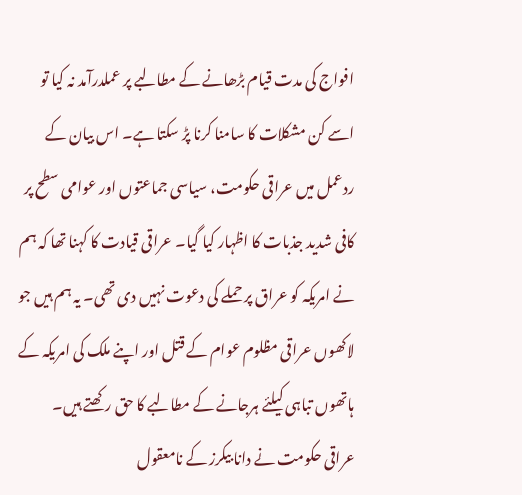افواج کی مدت قیام بڑھانے کے مطالبے پر عملدرآمد نہ کیا تو اسے کن مشکلات کا سامنا کرنا پڑ سکتا ہے۔ اس بیان کے ردعمل میں عراقی حکومت، سیاسی جماعتوں اور عوامی سطح پر کافی شدید جذبات کا اظہار کیا گیا۔ عراقی قیادت کا کہنا تھا کہ ہم نے امریکہ کو عراق پر حملے کی دعوت نہیں دی تھی۔ یہ ہم ہیں جو لاکھوں عراقی مظلوم عوام کے قتل اور اپنے ملک کی امریکہ کے ہاتھوں تباہی کیلئے ہرجانے کے مطالبے کا حق رکھتے ہیں۔
عراقی حکومت نے دانا بیکرز کے نامعقول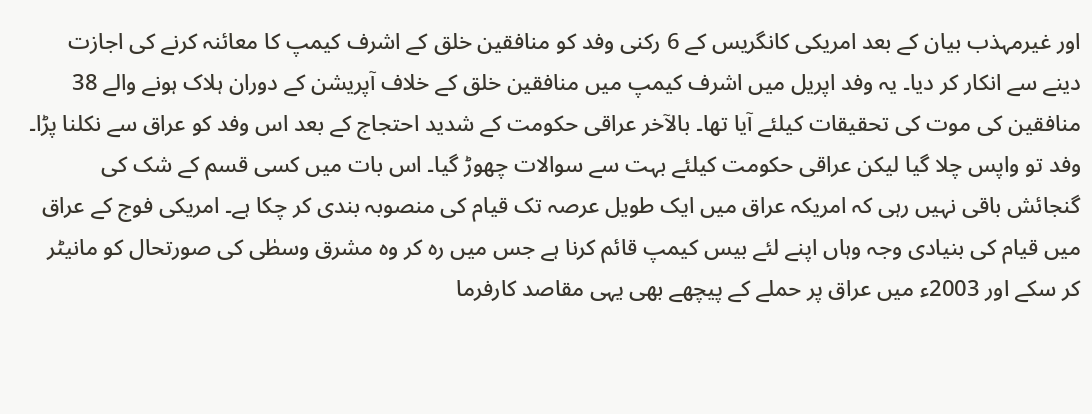اور غیرمہذب بیان کے بعد امریکی کانگریس کے 6 رکنی وفد کو منافقین خلق کے اشرف کیمپ کا معائنہ کرنے کی اجازت دینے سے انکار کر دیا۔ یہ وفد اپریل میں اشرف کیمپ میں منافقین خلق کے خلاف آپریشن کے دوران ہلاک ہونے والے 38 منافقین کی موت کی تحقیقات کیلئے آیا تھا۔ بالآخر عراقی حکومت کے شدید احتجاج کے بعد اس وفد کو عراق سے نکلنا پڑا۔ وفد تو واپس چلا گیا لیکن عراقی حکومت کیلئے بہت سے سوالات چھوڑ گیا۔ اس بات میں کسی قسم کے شک کی گنجائش باقی نہیں رہی کہ امریکہ عراق میں ایک طویل عرصہ تک قیام کی منصوبہ بندی کر چکا ہے۔ امریکی فوج کے عراق میں قیام کی بنیادی وجہ وہاں اپنے لئے بیس کیمپ قائم کرنا ہے جس میں رہ کر وہ مشرق وسطٰی کی صورتحال کو مانیٹر کر سکے اور 2003ء میں عراق پر حملے کے پیچھے بھی یہی مقاصد کارفرما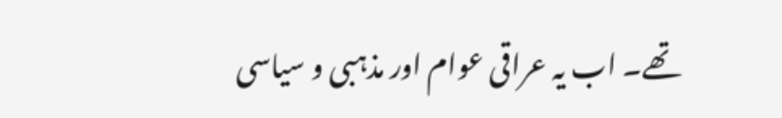تھے۔ اب یہ عراقی عوام اور مذہبی و سیاسی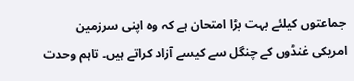جماعتوں کیلئے بہت بڑا امتحان ہے کہ وہ اپنی سرزمین امریکی غنڈوں کے چنگل سے کیسے آزاد کراتے ہیں۔ تاہم وحدت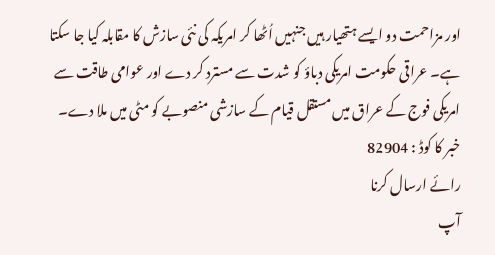اور مزاحمت دو ایسے ہتھیار ہیں جنہیں اُٹھا کر امریکہ کی نئی سازش کا مقابلہ کیا جا سکتا ہے۔ عراقی حکومت امریکی دباؤ کو شدت سے مسترد کر دے اور عوامی طاقت سے امریکی فوج کے عراق میں مستقل قیام کے سازشی منصوبے کو مٹی میں ملا دے۔
خبر کا کوڈ : 82904
رائے ارسال کرنا
آپ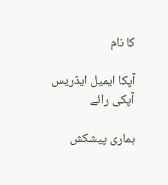کا نام

آپکا ایمیل ایڈریس
آپکی رائے

ہماری پیشکش